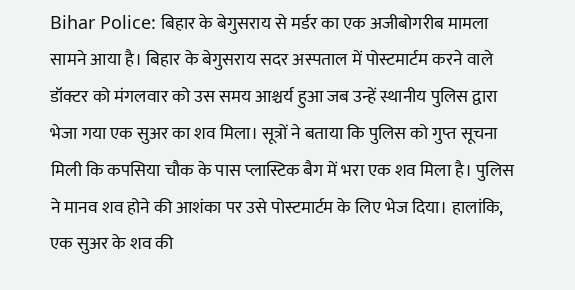Bihar Police: बिहार के बेगुसराय से मर्डर का एक अजीबोगरीब मामला सामने आया है। बिहार के बेगुसराय सदर अस्पताल में पोस्टमार्टम करने वाले डॉक्टर को मंगलवार को उस समय आश्चर्य हुआ जब उन्हें स्थानीय पुलिस द्वारा भेजा गया एक सुअर का शव मिला। सूत्रों ने बताया कि पुलिस को गुप्त सूचना मिली कि कपसिया चौक के पास प्लास्टिक बैग में भरा एक शव मिला है। पुलिस ने मानव शव होने की आशंका पर उसे पोस्टमार्टम के लिए भेज दिया। हालांकि, एक सुअर के शव की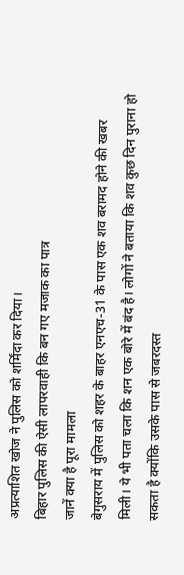अप्रत्याशित खोज ने पुलिस को शर्मिंदा कर दिया।
बिहार पुलिस की ऐसी लापरवाही कि बन गए मजाक का पात्र
जानें क्या है पूरा मामला
बेगुसराय में पुलिस को शहर के बाहर एनएच-31 के पास एक शव बरामद होने की खबर मिली। ये भी पता चला कि शन एक बोरे में बंद है। लोगों ने बताया कि शव कुछ दिन पुराना हो सकता है क्योंकि उसके पास से जबरदस्त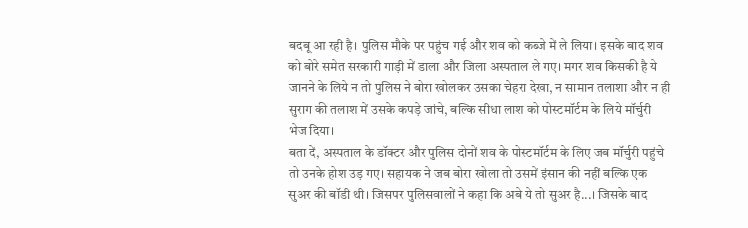बदबू आ रही है। पुलिस मौके पर पहुंच गई और शव को कब्जे में ले लिया। इसके बाद शव को बोरे समेत सरकारी गाड़ी में डाला और जिला अस्पताल ले गए। मगर शव किसकी है ये जानने के लिये न तो पुलिस ने बोरा खोलकर उसका चेहरा देखा, न सामान तलाशा और न ही सुराग की तलाश में उसके कपड़े जांचे, बल्कि सीधा लाश को पोस्टमॉर्टम के लिये मॉर्चुरी भेज दिया।
बता दें, अस्पताल के डॉक्टर और पुलिस दोनों शव के पोस्टमॉर्टम के लिए जब मॉर्चुरी पहुंचे तो उनके होश उड़ गए। सहायक ने जब बोरा खोला तो उसमें इंसान की नहीं बल्कि एक सुअर की बॉडी थी। जिसपर पुलिसवालों ने कहा कि अबे ये तो सुअर है...। जिसके बाद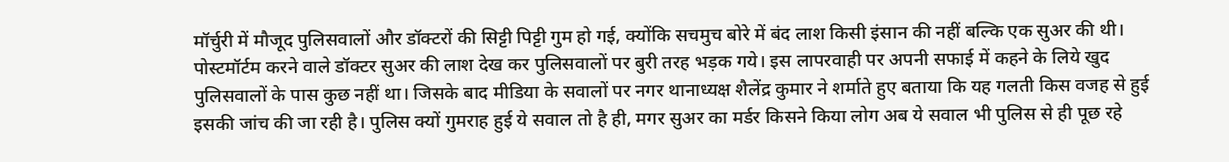मॉर्चुरी में मौजूद पुलिसवालों और डॉक्टरों की सिट्टी पिट्टी गुम हो गई, क्योंकि सचमुच बोरे में बंद लाश किसी इंसान की नहीं बल्कि एक सुअर की थी।
पोस्टमॉर्टम करने वाले डॉक्टर सुअर की लाश देख कर पुलिसवालों पर बुरी तरह भड़क गये। इस लापरवाही पर अपनी सफाई में कहने के लिये खुद पुलिसवालों के पास कुछ नहीं था। जिसके बाद मीडिया के सवालों पर नगर थानाध्यक्ष शैलेंद्र कुमार ने शर्माते हुए बताया कि यह गलती किस वजह से हुई इसकी जांच की जा रही है। पुलिस क्यों गुमराह हुई ये सवाल तो है ही, मगर सुअर का मर्डर किसने किया लोग अब ये सवाल भी पुलिस से ही पूछ रहे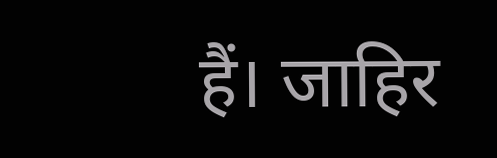हैं। जाहिर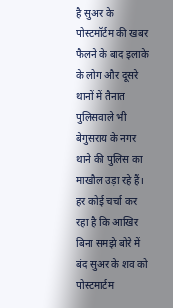है सुअर के पोस्टमॉर्टम की खबर फैलने के बाद इलाके के लोग और दूसरे थानों में तैनात पुलिसवाले भी बेगुसराय के नगर थाने की पुलिस का माखौल उड़ा रहे हैं। हर कोई चर्चा कर रहा है कि आखिर बिना समझे बोरे में बंद सुअर के शव को पोस्टमार्टम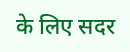के लिए सदर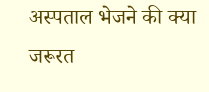अस्पताल भेजने की क्या जरूरत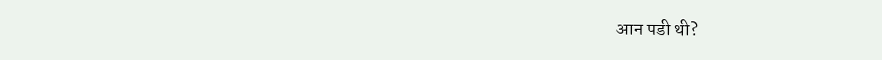आन पडी थी?